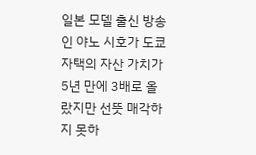일본 모델 출신 방송인 야노 시호가 도쿄 자택의 자산 가치가 5년 만에 3배로 올랐지만 선뜻 매각하지 못하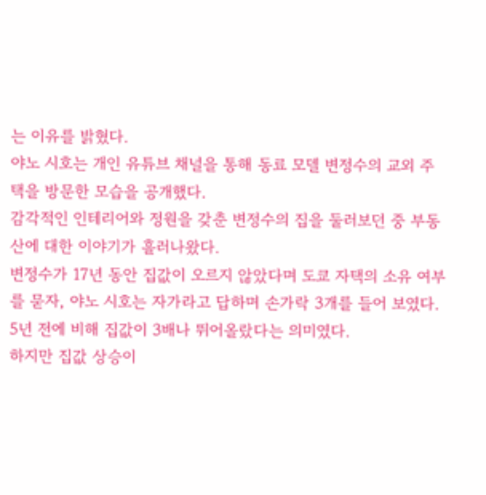는 이유를 밝혔다.
야노 시호는 개인 유튜브 채널을 통해 동료 모델 변정수의 교외 주택을 방문한 모습을 공개했다.
감각적인 인테리어와 정원을 갖춘 변정수의 집을 둘러보던 중 부동산에 대한 이야기가 흘러나왔다.
변정수가 17년 동안 집값이 오르지 않았다며 도쿄 자택의 소유 여부를 묻자, 야노 시호는 자가라고 답하며 손가락 3개를 들어 보였다. 5년 전에 비해 집값이 3배나 뛰어올랐다는 의미였다.
하지만 집값 상승이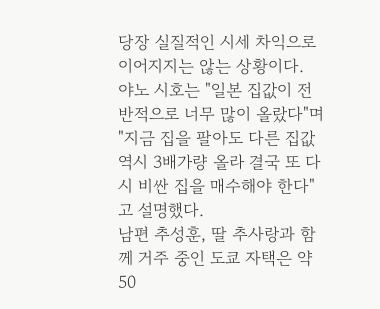당장 실질적인 시세 차익으로 이어지지는 않는 상황이다. 야노 시호는 "일본 집값이 전반적으로 너무 많이 올랐다"며 "지금 집을 팔아도 다른 집값 역시 3배가량 올라 결국 또 다시 비싼 집을 매수해야 한다"고 설명했다.
남편 추성훈, 딸 추사랑과 함께 거주 중인 도쿄 자택은 약 50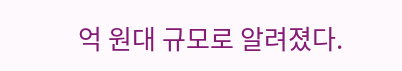억 원대 규모로 알려졌다.